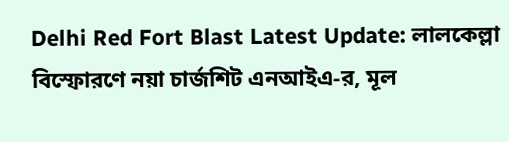Delhi Red Fort Blast Latest Update: লালকেল্লা বিস্ফোরণে নয়া চার্জশিট এনআইএ-র, মূল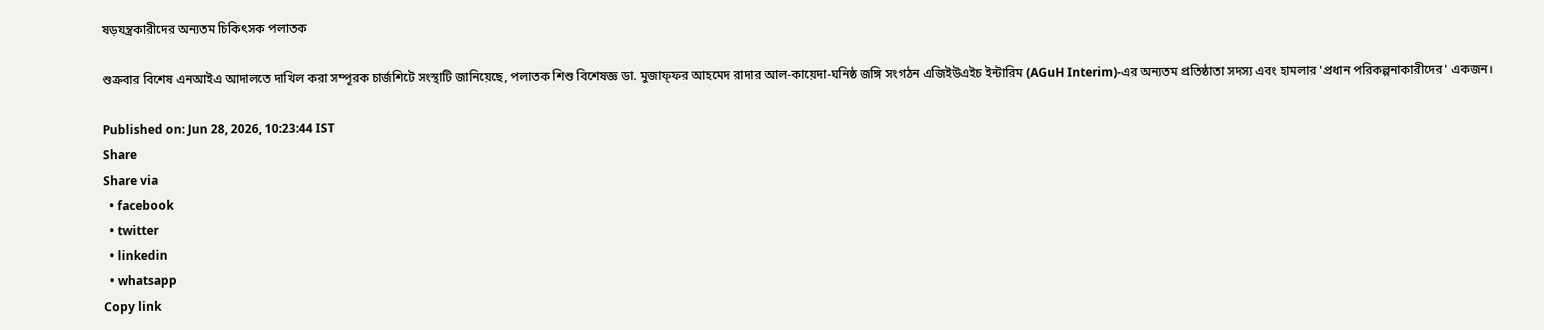ষড়যন্ত্রকারীদের অন্যতম চিকিৎসক পলাতক

শুক্রবার বিশেষ এনআইএ আদালতে দাখিল করা সম্পূরক চার্জশিটে সংস্থাটি জানিয়েছে, পলাতক শিশু বিশেষজ্ঞ ডা. মুজাফ্ফর আহমেদ রাদার আল-কায়েদা-ঘনিষ্ঠ জঙ্গি সংগঠন এজিইউএইচ ইন্টারিম (AGuH Interim)-এর অন্যতম প্রতিষ্ঠাতা সদস্য এবং হামলার 'প্রধান পরিকল্পনাকারীদের' একজন।

Published on: Jun 28, 2026, 10:23:44 IST
Share
Share via
  • facebook
  • twitter
  • linkedin
  • whatsapp
Copy link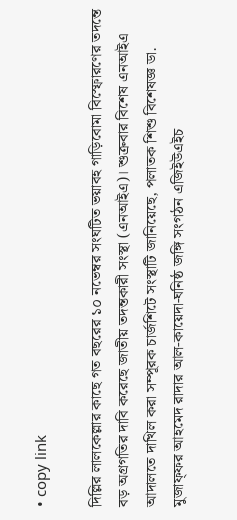• copy link

দিল্লির লালকেল্লার কাছে গত বছরের ১০ নভেম্বর সংঘটিত ভয়াবহ গাড়িবোমা বিস্ফোরণের তদন্তে বড় অগ্রগতির দাবি করেছে জাতীয় তদন্তকারী সংস্থা (এনআইএ)। শুক্রবার বিশেষ এনআইএ আদালতে দাখিল করা সম্পূরক চার্জশিটে সংস্থাটি জানিয়েছে, পলাতক শিশু বিশেষজ্ঞ ডা. মুজাফ্ফর আহমেদ রাদার আল-কায়েদা-ঘনিষ্ঠ জঙ্গি সংগঠন এজিইউএইচ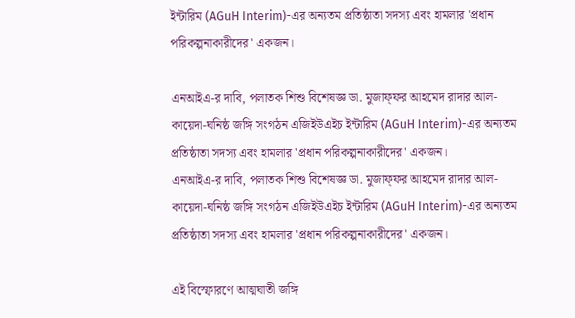ইন্টারিম (AGuH Interim)-এর অন্যতম প্রতিষ্ঠাতা সদস্য এবং হামলার 'প্রধান পরিকল্পনাকারীদের' একজন।

এনআইএ-র দাবি, পলাতক শিশু বিশেষজ্ঞ ডা. মুজাফ্ফর আহমেদ রাদার আল-কায়েদা-ঘনিষ্ঠ জঙ্গি সংগঠন এজিইউএইচ ইন্টারিম (AGuH Interim)-এর অন্যতম প্রতিষ্ঠাতা সদস্য এবং হামলার 'প্রধান পরিকল্পনাকারীদের' একজন।
এনআইএ-র দাবি, পলাতক শিশু বিশেষজ্ঞ ডা. মুজাফ্ফর আহমেদ রাদার আল-কায়েদা-ঘনিষ্ঠ জঙ্গি সংগঠন এজিইউএইচ ইন্টারিম (AGuH Interim)-এর অন্যতম প্রতিষ্ঠাতা সদস্য এবং হামলার 'প্রধান পরিকল্পনাকারীদের' একজন।

এই বিস্ফোরণে আত্মঘাতী জঙ্গি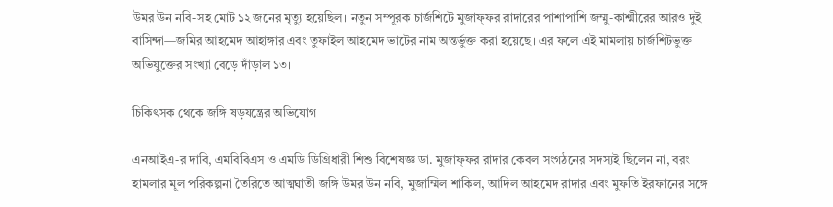উমর উন নবি-সহ মোট ১২ জনের মৃত্যু হয়েছিল। নতুন সম্পূরক চার্জশিটে মুজাফ্ফর রাদারের পাশাপাশি জম্মু-কাশ্মীরের আরও দুই বাসিন্দা—জমির আহমেদ আহাঙ্গার এবং তুফাইল আহমেদ ভাটের নাম অন্তর্ভুক্ত করা হয়েছে। এর ফলে এই মামলায় চার্জশিটভুক্ত অভিযুক্তের সংখ্যা বেড়ে দাঁড়াল ১৩।

চিকিৎসক থেকে জঙ্গি ষড়যন্ত্রের অভিযোগ

এনআইএ-র দাবি, এমবিবিএস ও এমডি ডিগ্রিধারী শিশু বিশেষজ্ঞ ডা. মুজাফ্ফর রাদার কেবল সংগঠনের সদস্যই ছিলেন না, বরং হামলার মূল পরিকল্পনা তৈরিতে আত্মঘাতী জঙ্গি উমর উন নবি, মুজাম্মিল শাকিল, আদিল আহমেদ রাদার এবং মুফতি ইরফানের সঙ্গে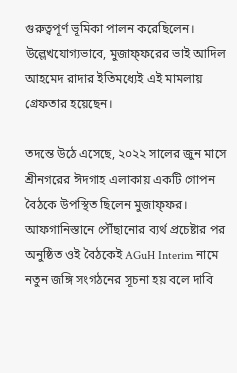গুরুত্বপূর্ণ ভূমিকা পালন করেছিলেন। উল্লেখযোগ্যভাবে, মুজাফ্ফরের ভাই আদিল আহমেদ রাদার ইতিমধ্যেই এই মামলায় গ্রেফতার হয়েছেন।

তদন্তে উঠে এসেছে, ২০২২ সালের জুন মাসে শ্রীনগরের ঈদগাহ এলাকায় একটি গোপন বৈঠকে উপস্থিত ছিলেন মুজাফ্ফর। আফগানিস্তানে পৌঁছানোর ব্যর্থ প্রচেষ্টার পর অনুষ্ঠিত ওই বৈঠকেই AGuH Interim নামে নতুন জঙ্গি সংগঠনের সূচনা হয় বলে দাবি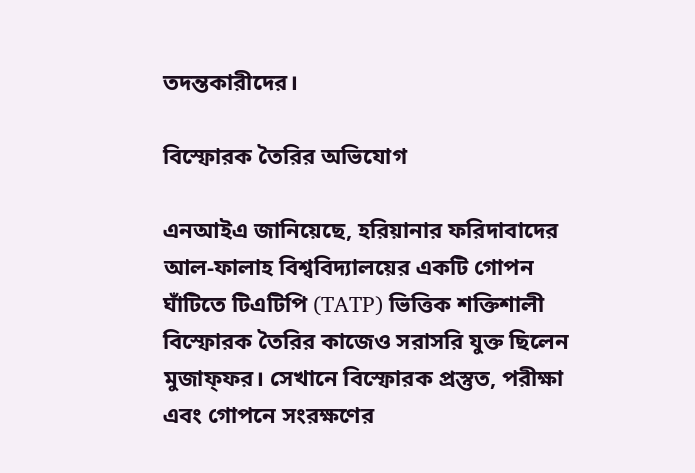তদন্তকারীদের।

বিস্ফোরক তৈরির অভিযোগ

এনআইএ জানিয়েছে, হরিয়ানার ফরিদাবাদের আল-ফালাহ বিশ্ববিদ্যালয়ের একটি গোপন ঘাঁটিতে টিএটিপি (TATP) ভিত্তিক শক্তিশালী বিস্ফোরক তৈরির কাজেও সরাসরি যুক্ত ছিলেন মুজাফ্ফর। সেখানে বিস্ফোরক প্রস্তুত, পরীক্ষা এবং গোপনে সংরক্ষণের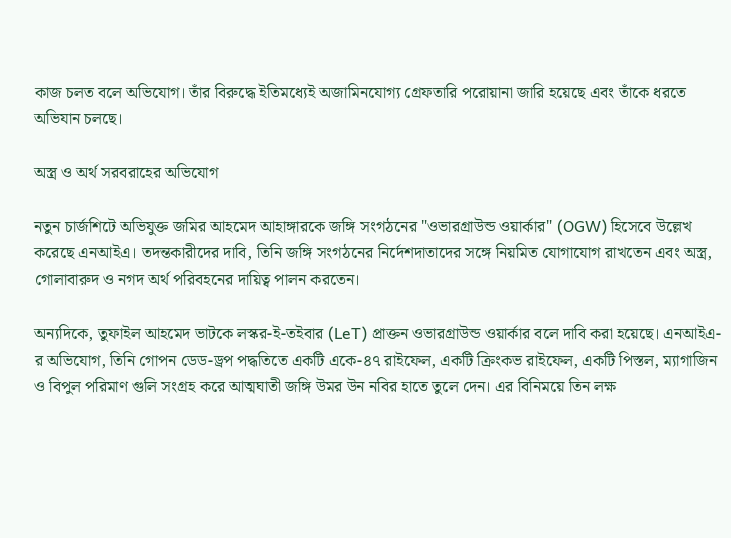কাজ চলত বলে অভিযোগ। তাঁর বিরুদ্ধে ইতিমধ্যেই অজামিনযোগ্য গ্রেফতারি পরোয়ানা জারি হয়েছে এবং তাঁকে ধরতে অভিযান চলছে।

অস্ত্র ও অর্থ সরবরাহের অভিযোগ

নতুন চার্জশিটে অভিযুক্ত জমির আহমেদ আহাঙ্গারকে জঙ্গি সংগঠনের "ওভারগ্রাউন্ড ওয়ার্কার" (OGW) হিসেবে উল্লেখ করেছে এনআইএ। তদন্তকারীদের দাবি, তিনি জঙ্গি সংগঠনের নির্দেশদাতাদের সঙ্গে নিয়মিত যোগাযোগ রাখতেন এবং অস্ত্র, গোলাবারুদ ও নগদ অর্থ পরিবহনের দায়িত্ব পালন করতেন।

অন্যদিকে, তুফাইল আহমেদ ভাটকে লস্কর-ই-তইবার (LeT) প্রাক্তন ওভারগ্রাউন্ড ওয়ার্কার বলে দাবি করা হয়েছে। এনআইএ-র অভিযোগ, তিনি গোপন ডেড-ড্রপ পদ্ধতিতে একটি একে-৪৭ রাইফেল, একটি ক্রিংকভ রাইফেল, একটি পিস্তল, ম্যাগাজিন ও বিপুল পরিমাণ গুলি সংগ্রহ করে আত্মঘাতী জঙ্গি উমর উন নবির হাতে তুলে দেন। এর বিনিময়ে তিন লক্ষ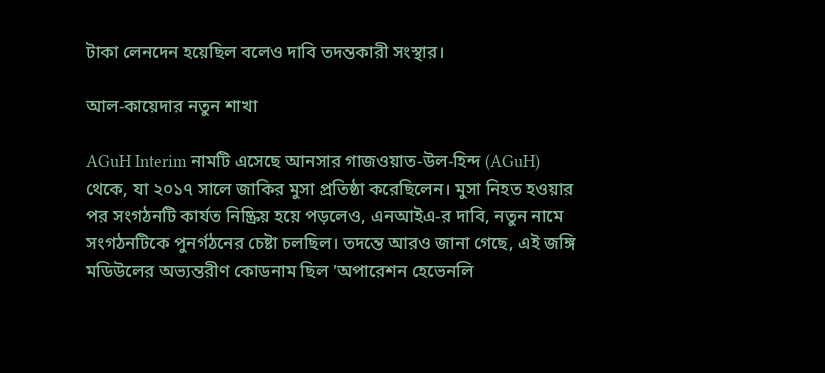টাকা লেনদেন হয়েছিল বলেও দাবি তদন্তকারী সংস্থার।

আল-কায়েদার নতুন শাখা

AGuH Interim নামটি এসেছে আনসার গাজওয়াত-উল-হিন্দ (AGuH) থেকে, যা ২০১৭ সালে জাকির মুসা প্রতিষ্ঠা করেছিলেন। মুসা নিহত হওয়ার পর সংগঠনটি কার্যত নিষ্ক্রিয় হয়ে পড়লেও, এনআইএ-র দাবি, নতুন নামে সংগঠনটিকে পুনর্গঠনের চেষ্টা চলছিল। তদন্তে আরও জানা গেছে, এই জঙ্গি মডিউলের অভ্যন্তরীণ কোডনাম ছিল 'অপারেশন হেভেনলি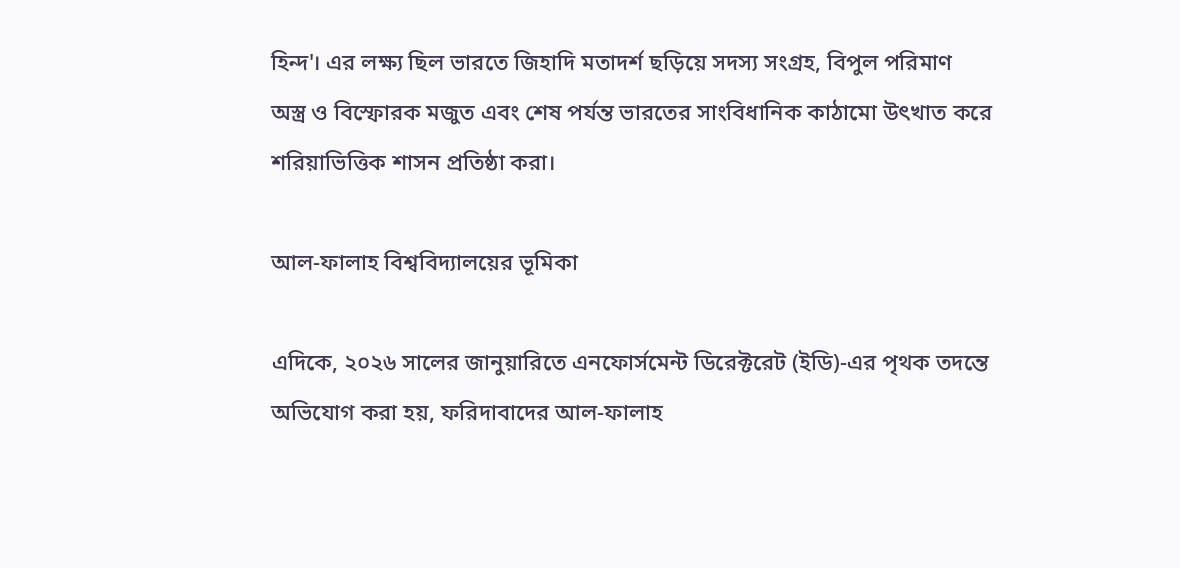হিন্দ'। এর লক্ষ্য ছিল ভারতে জিহাদি মতাদর্শ ছড়িয়ে সদস্য সংগ্রহ, বিপুল পরিমাণ অস্ত্র ও বিস্ফোরক মজুত এবং শেষ পর্যন্ত ভারতের সাংবিধানিক কাঠামো উৎখাত করে শরিয়াভিত্তিক শাসন প্রতিষ্ঠা করা।

আল-ফালাহ বিশ্ববিদ্যালয়ের ভূমিকা

এদিকে, ২০২৬ সালের জানুয়ারিতে এনফোর্সমেন্ট ডিরেক্টরেট (ইডি)-এর পৃথক তদন্তে অভিযোগ করা হয়, ফরিদাবাদের আল-ফালাহ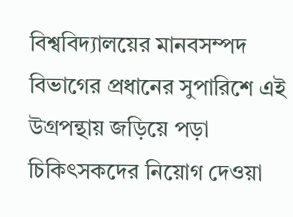বিশ্ববিদ্যালয়ের মানবসম্পদ বিভাগের প্রধানের সুপারিশে এই উগ্রপন্থায় জড়িয়ে পড়া চিকিৎসকদের নিয়োগ দেওয়া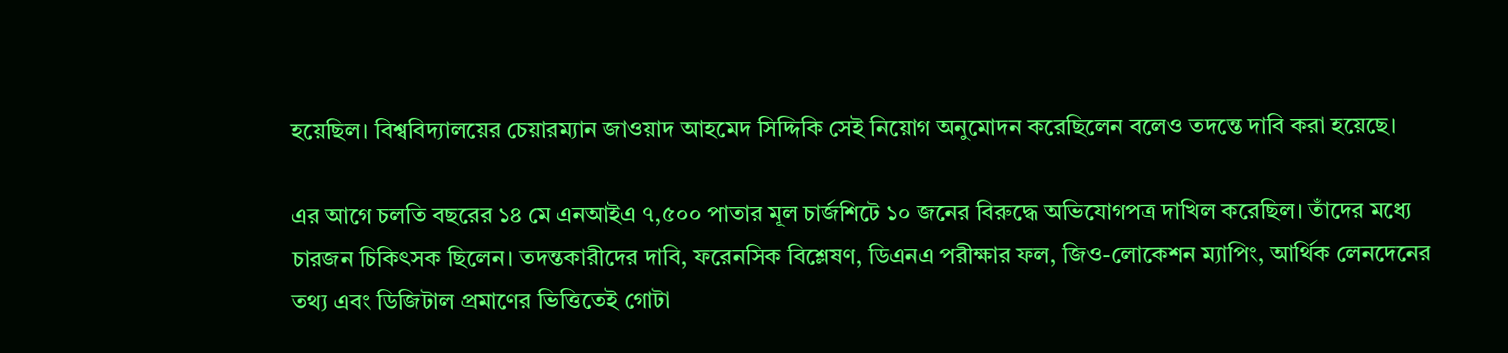হয়েছিল। বিশ্ববিদ্যালয়ের চেয়ারম্যান জাওয়াদ আহমেদ সিদ্দিকি সেই নিয়োগ অনুমোদন করেছিলেন বলেও তদন্তে দাবি করা হয়েছে।

এর আগে চলতি বছরের ১৪ মে এনআইএ ৭,৫০০ পাতার মূল চার্জশিটে ১০ জনের বিরুদ্ধে অভিযোগপত্র দাখিল করেছিল। তাঁদের মধ্যে চারজন চিকিৎসক ছিলেন। তদন্তকারীদের দাবি, ফরেনসিক বিশ্লেষণ, ডিএনএ পরীক্ষার ফল, জিও-লোকেশন ম্যাপিং, আর্থিক লেনদেনের তথ্য এবং ডিজিটাল প্রমাণের ভিত্তিতেই গোটা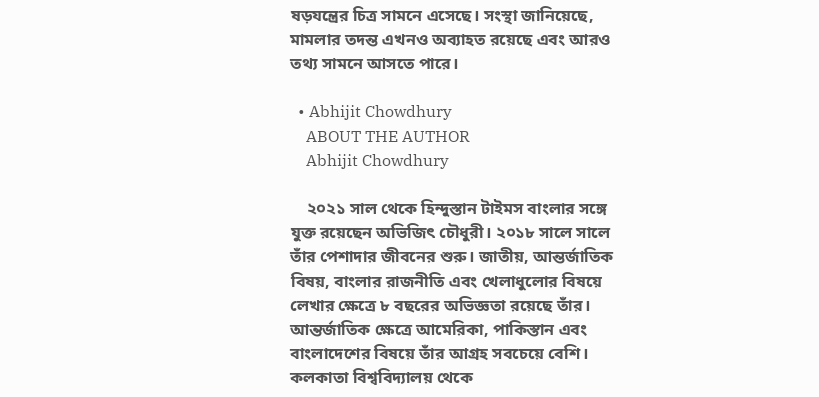ষড়যন্ত্রের চিত্র সামনে এসেছে। সংস্থা জানিয়েছে, মামলার তদন্ত এখনও অব্যাহত রয়েছে এবং আরও তথ্য সামনে আসতে পারে।

  • Abhijit Chowdhury
    ABOUT THE AUTHOR
    Abhijit Chowdhury

    ২০২১ সাল থেকে হিন্দুস্তান টাইমস বাংলার সঙ্গে যুক্ত রয়েছেন অভিজিৎ চৌধুরী। ২০১৮ সালে সালে তাঁর পেশাদার জীবনের শুরু। জাতীয়, আন্তর্জাতিক বিষয়, বাংলার রাজনীতি এবং খেলাধুলোর বিষয়ে লেখার ক্ষেত্রে ৮ বছরের অভিজ্ঞতা রয়েছে তাঁর। আন্তর্জাতিক ক্ষেত্রে আমেরিকা, পাকিস্তান এবং বাংলাদেশের বিষয়ে তাঁর আগ্রহ সবচেয়ে বেশি। কলকাতা বিশ্ববিদ্যালয় থেকে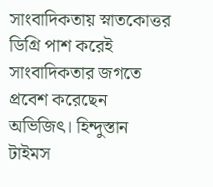সাংবাদিকতায় স্নাতকোত্তর ডিগ্রি পাশ করেই সাংবাদিকতার জগতে প্রবেশ করেছেন অভিজিৎ। হিন্দুস্তান টাইমস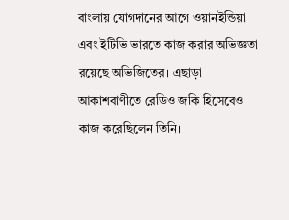বাংলায় যোগদানের আগে ওয়ানইন্ডিয়া এবং ইটিভি ভারতে কাজ করার অভিজ্ঞতা রয়েছে অভিজিতের। এছাড়া আকাশবাণীতে রেডিও জকি হিসেবেও কাজ করেছিলেন তিনি।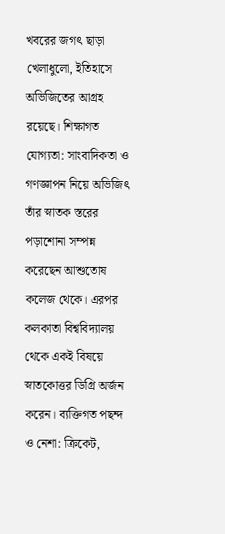খবরের জগৎ ছাড়া খেলাধুলো, ইতিহাসে অভিজিতের আগ্রহ রয়েছে। শিক্ষাগত যোগ্যতা: সাংবাদিকতা ও গণজ্ঞাপন নিয়ে অভিজিৎ তাঁর স্নাতক স্তরের পড়াশোনা সম্পন্ন করেছেন আশুতোষ কলেজ থেকে। এরপর কলকাতা বিশ্ববিদ্যালয় থেকে একই বিষয়ে স্নাতকোত্তর ডিগ্রি অর্জন করেন। ব্যক্তিগত পছন্দ ও নেশা: ক্রিকেট,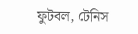ফুটবল, টেনিস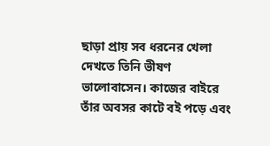ছাড়া প্রায় সব ধরনের খেলা দেখতে তিনি ভীষণ ভালোবাসেন। কাজের বাইরে তাঁর অবসর কাটে বই পড়ে এবং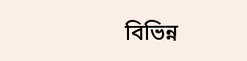বিভিন্ন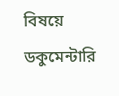বিষয়ে ডকুমেন্টারি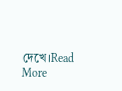দেখে।Read More